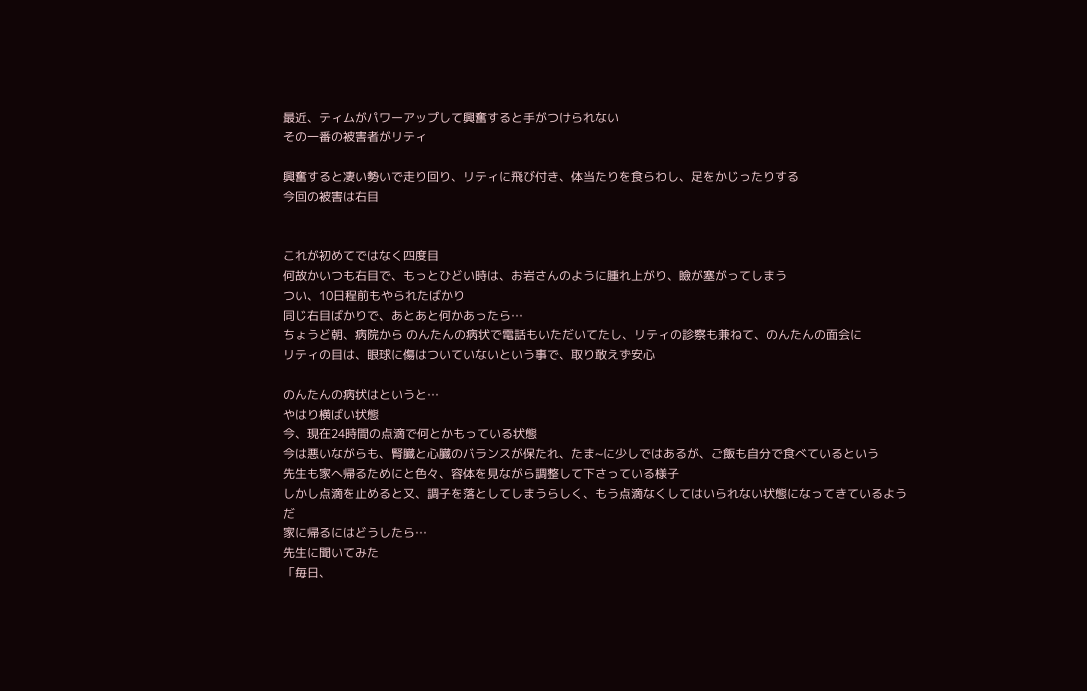最近、ティムがパワーアップして興奮すると手がつけられない
その一番の被害者がリティ

興奮すると凄い勢いで走り回り、リティに飛び付き、体当たりを食らわし、足をかじったりする
今回の被害は右目


これが初めてではなく四度目
何故かいつも右目で、もっとひどい時は、お岩さんのように腫れ上がり、瞼が塞がってしまう
つい、10日程前もやられたばかり
同じ右目ばかりで、あとあと何かあったら…
ちょうど朝、病院から のんたんの病状で電話もいただいてたし、リティの診察も兼ねて、のんたんの面会に
リティの目は、眼球に傷はついていないという事で、取り敢えず安心

のんたんの病状はというと…
やはり横ばい状態
今、現在24時間の点滴で何とかもっている状態
今は悪いながらも、腎臓と心臓のバランスが保たれ、たま~に少しではあるが、ご飯も自分で食べているという
先生も家へ帰るためにと色々、容体を見ながら調整して下さっている様子
しかし点滴を止めると又、調子を落としてしまうらしく、もう点滴なくしてはいられない状態になってきているようだ
家に帰るにはどうしたら…
先生に聞いてみた
「毎日、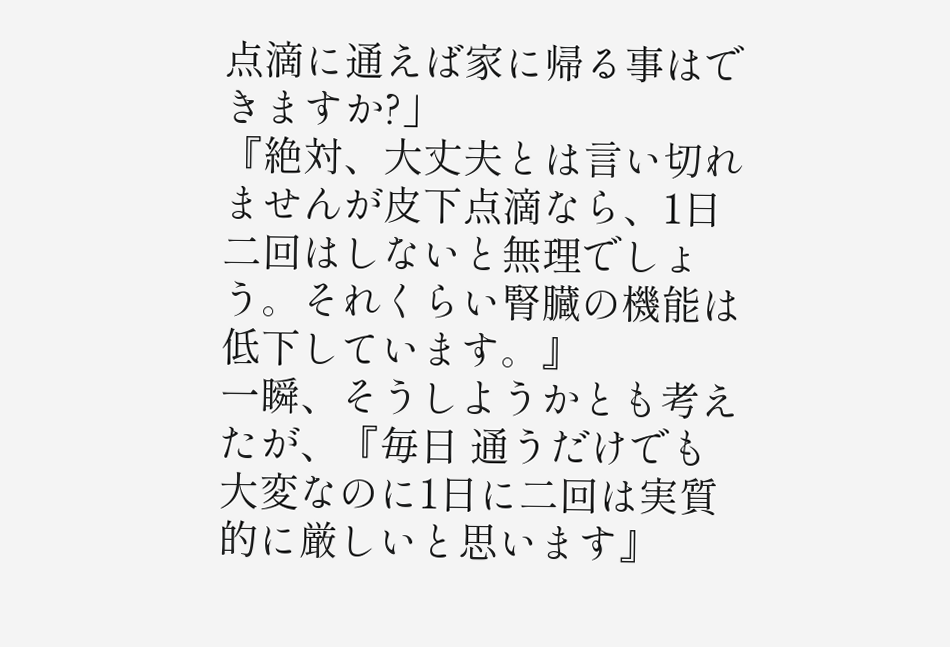点滴に通えば家に帰る事はできますか?」
『絶対、大丈夫とは言い切れませんが皮下点滴なら、1日二回はしないと無理でしょう。それくらい腎臓の機能は低下しています。』
一瞬、そうしようかとも考えたが、『毎日 通うだけでも大変なのに1日に二回は実質的に厳しいと思います』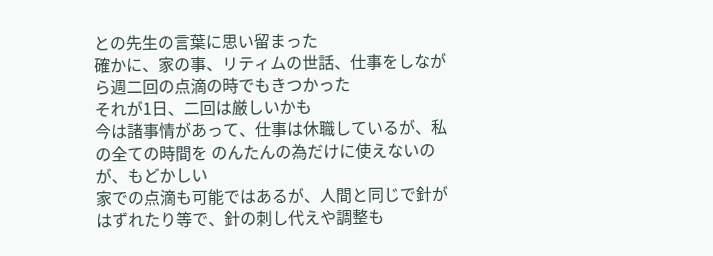との先生の言葉に思い留まった
確かに、家の事、リティムの世話、仕事をしながら週二回の点滴の時でもきつかった
それが1日、二回は厳しいかも
今は諸事情があって、仕事は休職しているが、私の全ての時間を のんたんの為だけに使えないのが、もどかしい
家での点滴も可能ではあるが、人間と同じで針がはずれたり等で、針の刺し代えや調整も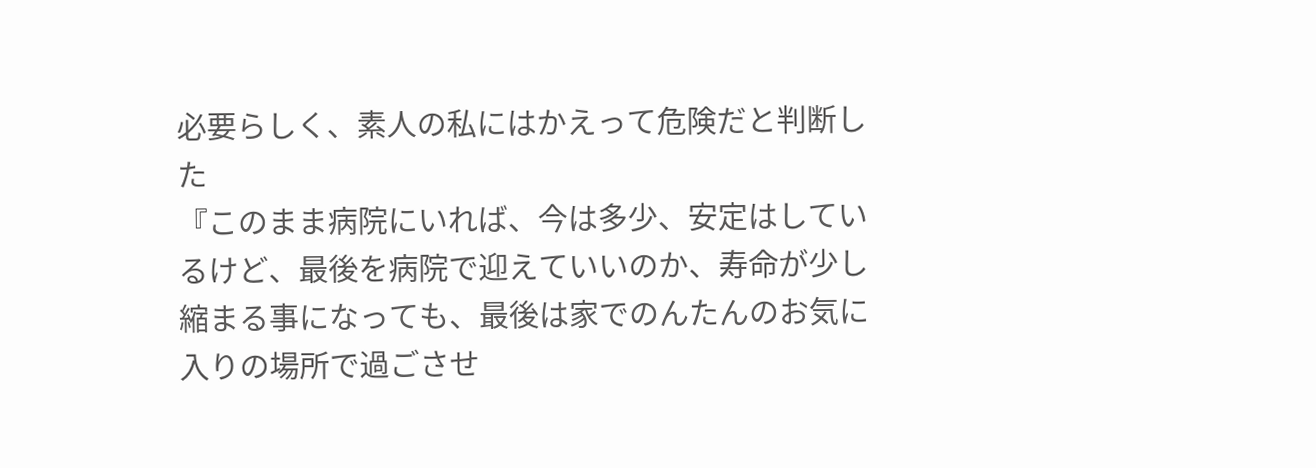必要らしく、素人の私にはかえって危険だと判断した
『このまま病院にいれば、今は多少、安定はしているけど、最後を病院で迎えていいのか、寿命が少し縮まる事になっても、最後は家でのんたんのお気に入りの場所で過ごさせ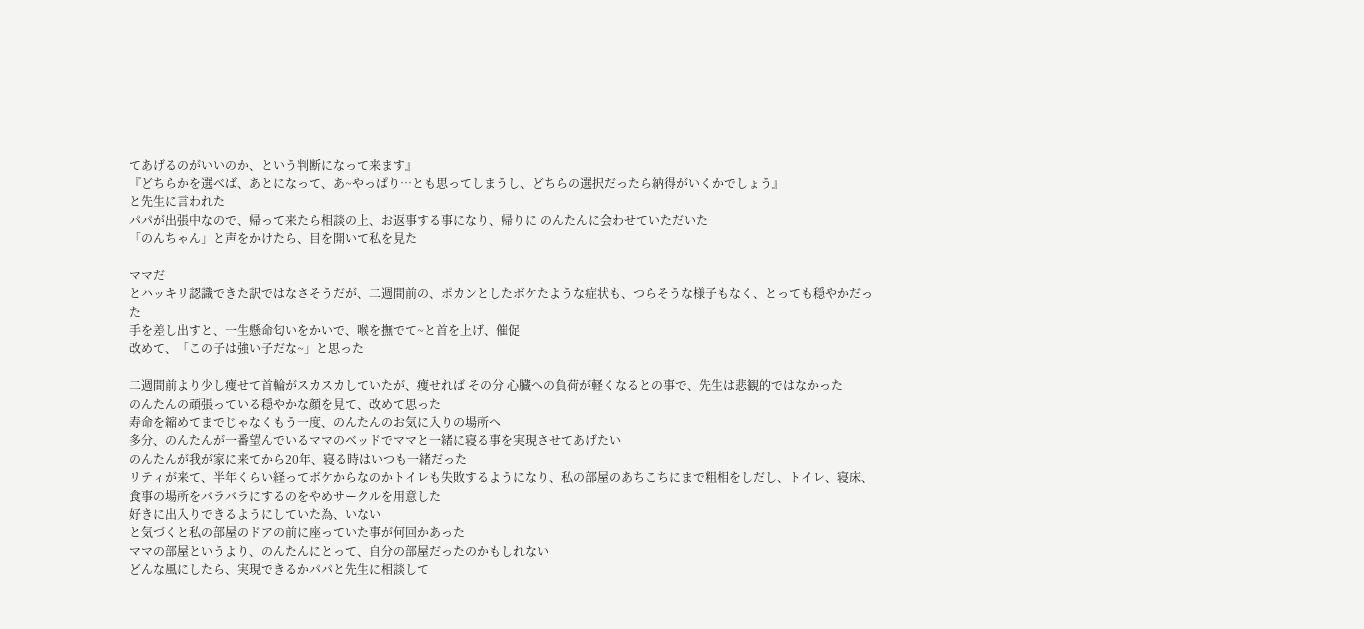てあげるのがいいのか、という判断になって来ます』
『どちらかを選べば、あとになって、あ~やっぱり…とも思ってしまうし、どちらの選択だったら納得がいくかでしょう』
と先生に言われた
パパが出張中なので、帰って来たら相談の上、お返事する事になり、帰りに のんたんに会わせていただいた
「のんちゃん」と声をかけたら、目を開いて私を見た

ママだ
とハッキリ認識できた訳ではなさそうだが、二週間前の、ポカンとしたボケたような症状も、つらそうな様子もなく、とっても穏やかだった
手を差し出すと、一生懸命匂いをかいで、喉を撫でて~と首を上げ、催促
改めて、「この子は強い子だな~」と思った

二週間前より少し痩せて首輪がスカスカしていたが、痩せれば その分 心臓への負荷が軽くなるとの事で、先生は悲観的ではなかった
のんたんの頑張っている穏やかな顔を見て、改めて思った
寿命を縮めてまでじゃなくもう一度、のんたんのお気に入りの場所へ
多分、のんたんが一番望んでいるママのベッドでママと一緒に寝る事を実現させてあげたい
のんたんが我が家に来てから20年、寝る時はいつも一緒だった
リティが来て、半年くらい経ってボケからなのかトイレも失敗するようになり、私の部屋のあちこちにまで粗相をしだし、トイレ、寝床、食事の場所をバラバラにするのをやめサークルを用意した
好きに出入りできるようにしていた為、いない
と気づくと私の部屋のドアの前に座っていた事が何回かあった
ママの部屋というより、のんたんにとって、自分の部屋だったのかもしれない
どんな風にしたら、実現できるかパパと先生に相談して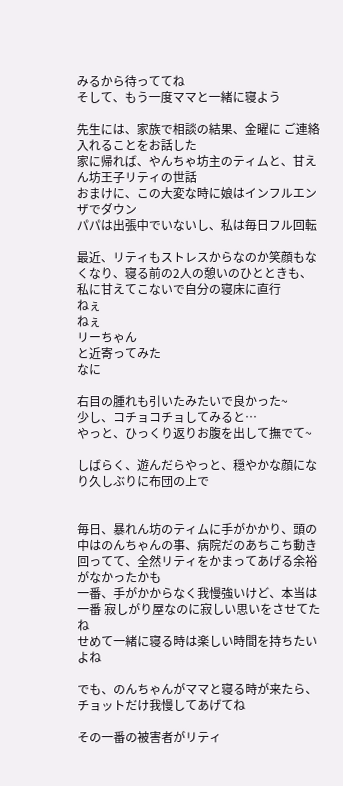みるから待っててね
そして、もう一度ママと一緒に寝よう

先生には、家族で相談の結果、金曜に ご連絡入れることをお話した
家に帰れば、やんちゃ坊主のティムと、甘えん坊王子リティの世話
おまけに、この大変な時に娘はインフルエンザでダウン
パパは出張中でいないし、私は毎日フル回転

最近、リティもストレスからなのか笑顔もなくなり、寝る前の2人の憩いのひとときも、私に甘えてこないで自分の寝床に直行
ねぇ
ねぇ
リーちゃん
と近寄ってみた
なに

右目の腫れも引いたみたいで良かった~
少し、コチョコチョしてみると…
やっと、ひっくり返りお腹を出して撫でて~

しばらく、遊んだらやっと、穏やかな顔になり久しぶりに布団の上で


毎日、暴れん坊のティムに手がかかり、頭の中はのんちゃんの事、病院だのあちこち動き回ってて、全然リティをかまってあげる余裕がなかったかも
一番、手がかからなく我慢強いけど、本当は一番 寂しがり屋なのに寂しい思いをさせてたね
せめて一緒に寝る時は楽しい時間を持ちたいよね

でも、のんちゃんがママと寝る時が来たら、チョットだけ我慢してあげてね

その一番の被害者がリティ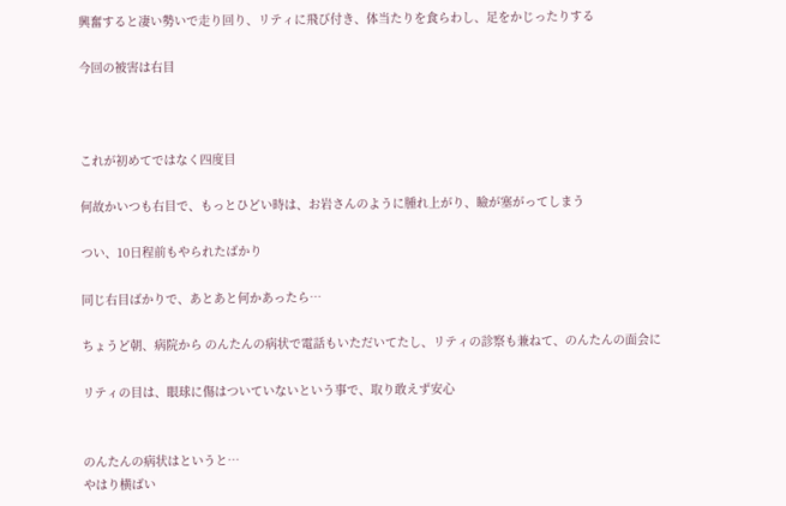興奮すると凄い勢いで走り回り、リティに飛び付き、体当たりを食らわし、足をかじったりする

今回の被害は右目



これが初めてではなく四度目

何故かいつも右目で、もっとひどい時は、お岩さんのように腫れ上がり、瞼が塞がってしまう

つい、10日程前もやられたばかり

同じ右目ばかりで、あとあと何かあったら…

ちょうど朝、病院から のんたんの病状で電話もいただいてたし、リティの診察も兼ねて、のんたんの面会に

リティの目は、眼球に傷はついていないという事で、取り敢えず安心


のんたんの病状はというと…
やはり横ばい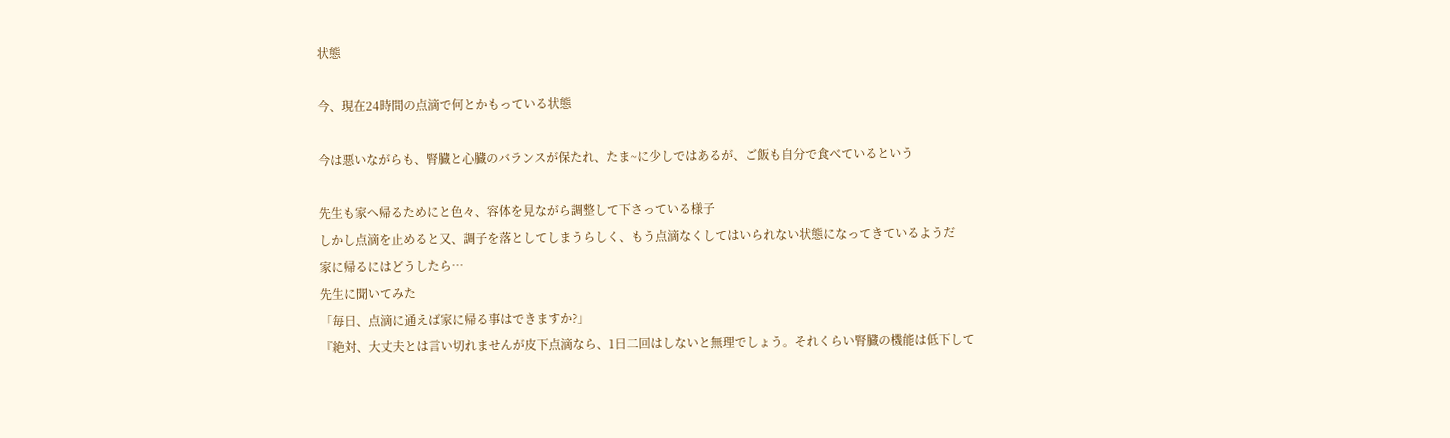状態

今、現在24時間の点滴で何とかもっている状態

今は悪いながらも、腎臓と心臓のバランスが保たれ、たま~に少しではあるが、ご飯も自分で食べているという

先生も家へ帰るためにと色々、容体を見ながら調整して下さっている様子
しかし点滴を止めると又、調子を落としてしまうらしく、もう点滴なくしてはいられない状態になってきているようだ
家に帰るにはどうしたら…
先生に聞いてみた
「毎日、点滴に通えば家に帰る事はできますか?」
『絶対、大丈夫とは言い切れませんが皮下点滴なら、1日二回はしないと無理でしょう。それくらい腎臓の機能は低下して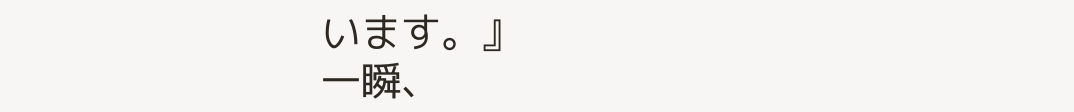います。』
一瞬、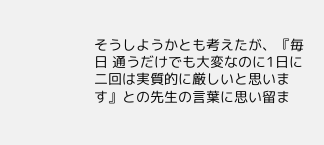そうしようかとも考えたが、『毎日 通うだけでも大変なのに1日に二回は実質的に厳しいと思います』との先生の言葉に思い留ま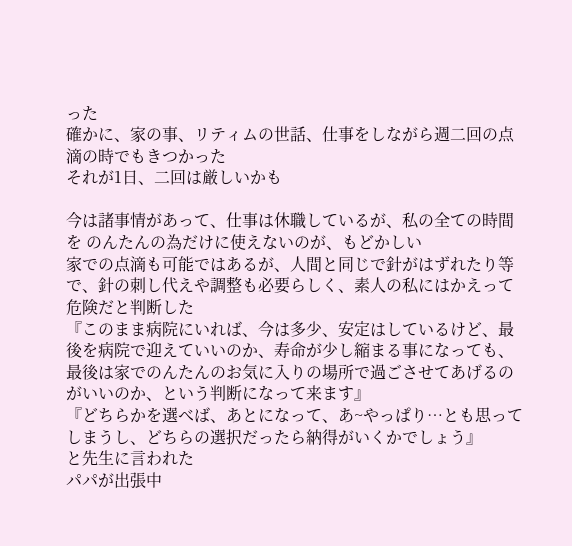った
確かに、家の事、リティムの世話、仕事をしながら週二回の点滴の時でもきつかった
それが1日、二回は厳しいかも

今は諸事情があって、仕事は休職しているが、私の全ての時間を のんたんの為だけに使えないのが、もどかしい
家での点滴も可能ではあるが、人間と同じで針がはずれたり等で、針の刺し代えや調整も必要らしく、素人の私にはかえって危険だと判断した
『このまま病院にいれば、今は多少、安定はしているけど、最後を病院で迎えていいのか、寿命が少し縮まる事になっても、最後は家でのんたんのお気に入りの場所で過ごさせてあげるのがいいのか、という判断になって来ます』
『どちらかを選べば、あとになって、あ~やっぱり…とも思ってしまうし、どちらの選択だったら納得がいくかでしょう』
と先生に言われた
パパが出張中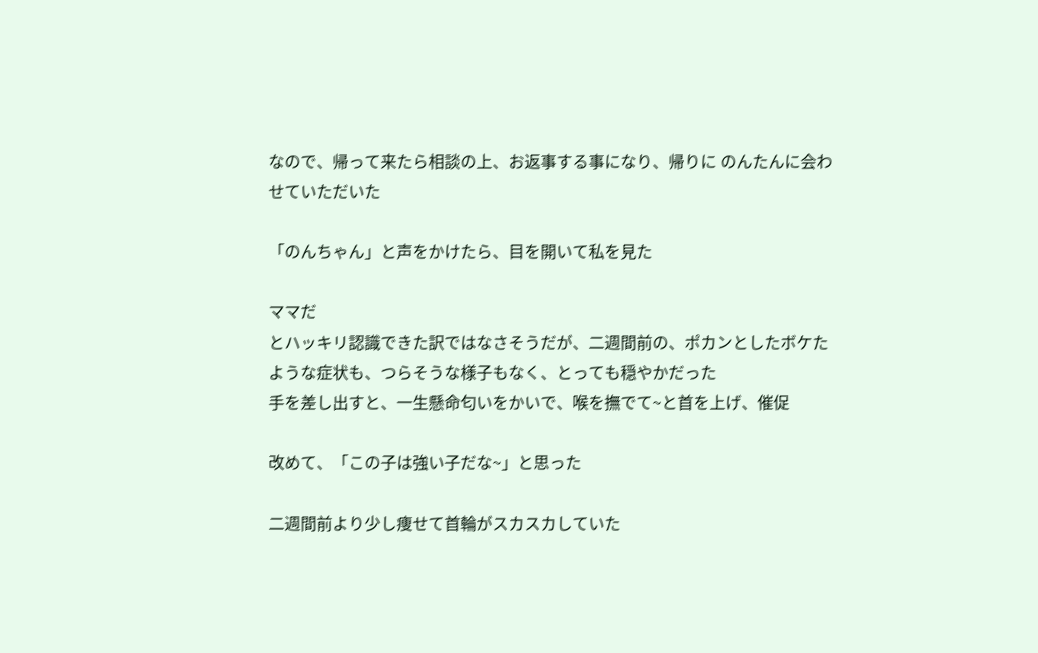なので、帰って来たら相談の上、お返事する事になり、帰りに のんたんに会わせていただいた

「のんちゃん」と声をかけたら、目を開いて私を見た

ママだ
とハッキリ認識できた訳ではなさそうだが、二週間前の、ポカンとしたボケたような症状も、つらそうな様子もなく、とっても穏やかだった
手を差し出すと、一生懸命匂いをかいで、喉を撫でて~と首を上げ、催促

改めて、「この子は強い子だな~」と思った

二週間前より少し痩せて首輪がスカスカしていた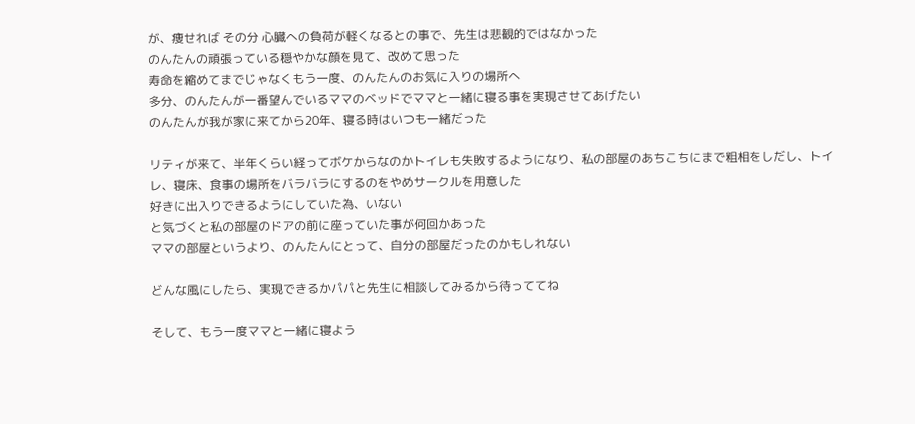が、痩せれば その分 心臓への負荷が軽くなるとの事で、先生は悲観的ではなかった
のんたんの頑張っている穏やかな顔を見て、改めて思った
寿命を縮めてまでじゃなくもう一度、のんたんのお気に入りの場所へ
多分、のんたんが一番望んでいるママのベッドでママと一緒に寝る事を実現させてあげたい
のんたんが我が家に来てから20年、寝る時はいつも一緒だった

リティが来て、半年くらい経ってボケからなのかトイレも失敗するようになり、私の部屋のあちこちにまで粗相をしだし、トイレ、寝床、食事の場所をバラバラにするのをやめサークルを用意した
好きに出入りできるようにしていた為、いない
と気づくと私の部屋のドアの前に座っていた事が何回かあった
ママの部屋というより、のんたんにとって、自分の部屋だったのかもしれない

どんな風にしたら、実現できるかパパと先生に相談してみるから待っててね

そして、もう一度ママと一緒に寝よう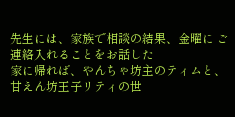先生には、家族で相談の結果、金曜に ご連絡入れることをお話した
家に帰れば、やんちゃ坊主のティムと、甘えん坊王子リティの世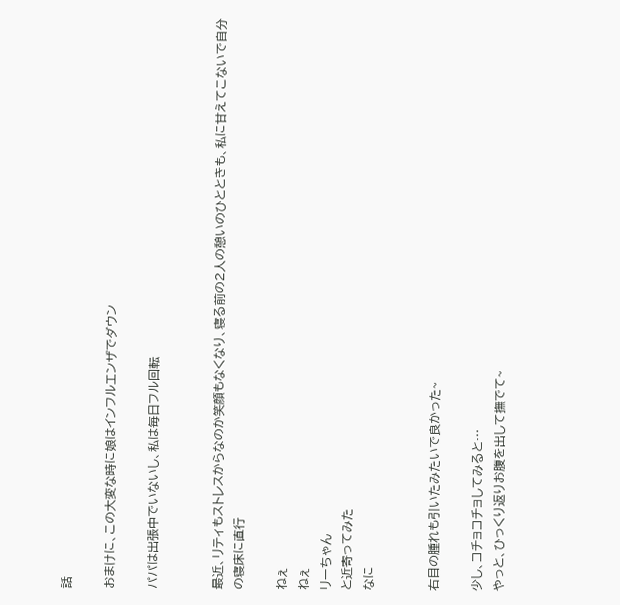話

おまけに、この大変な時に娘はインフルエンザでダウン

パパは出張中でいないし、私は毎日フル回転


最近、リティもストレスからなのか笑顔もなくなり、寝る前の2人の憩いのひとときも、私に甘えてこないで自分の寝床に直行

ねぇ
ねぇ
リーちゃん
と近寄ってみた
なに


右目の腫れも引いたみたいで良かった~

少し、コチョコチョしてみると…
やっと、ひっくり返りお腹を出して撫でて~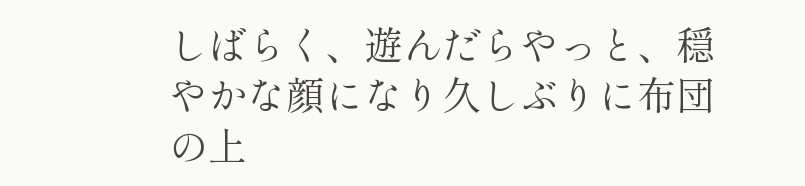しばらく、遊んだらやっと、穏やかな顔になり久しぶりに布団の上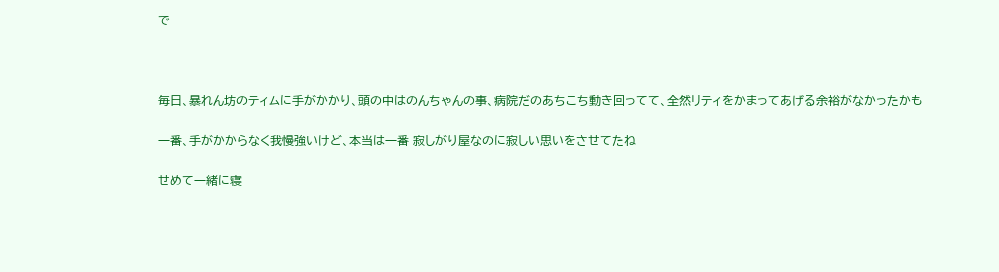で



毎日、暴れん坊のティムに手がかかり、頭の中はのんちゃんの事、病院だのあちこち動き回ってて、全然リティをかまってあげる余裕がなかったかも

一番、手がかからなく我慢強いけど、本当は一番 寂しがり屋なのに寂しい思いをさせてたね

せめて一緒に寝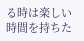る時は楽しい時間を持ちた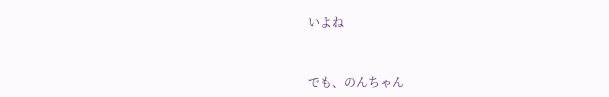いよね


でも、のんちゃん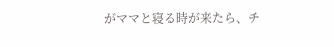がママと寝る時が来たら、チ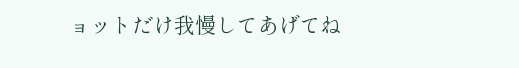ョットだけ我慢してあげてね